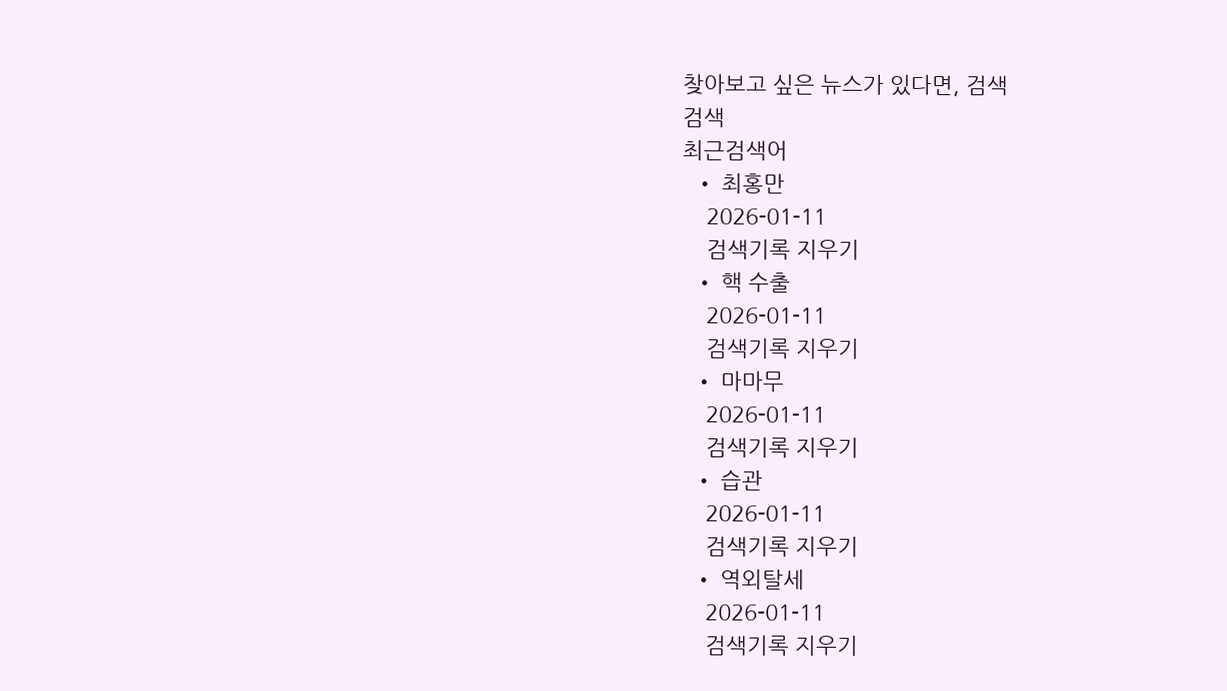찾아보고 싶은 뉴스가 있다면, 검색
검색
최근검색어
  • 최홍만
    2026-01-11
    검색기록 지우기
  • 핵 수출
    2026-01-11
    검색기록 지우기
  • 마마무
    2026-01-11
    검색기록 지우기
  • 습관
    2026-01-11
    검색기록 지우기
  • 역외탈세
    2026-01-11
    검색기록 지우기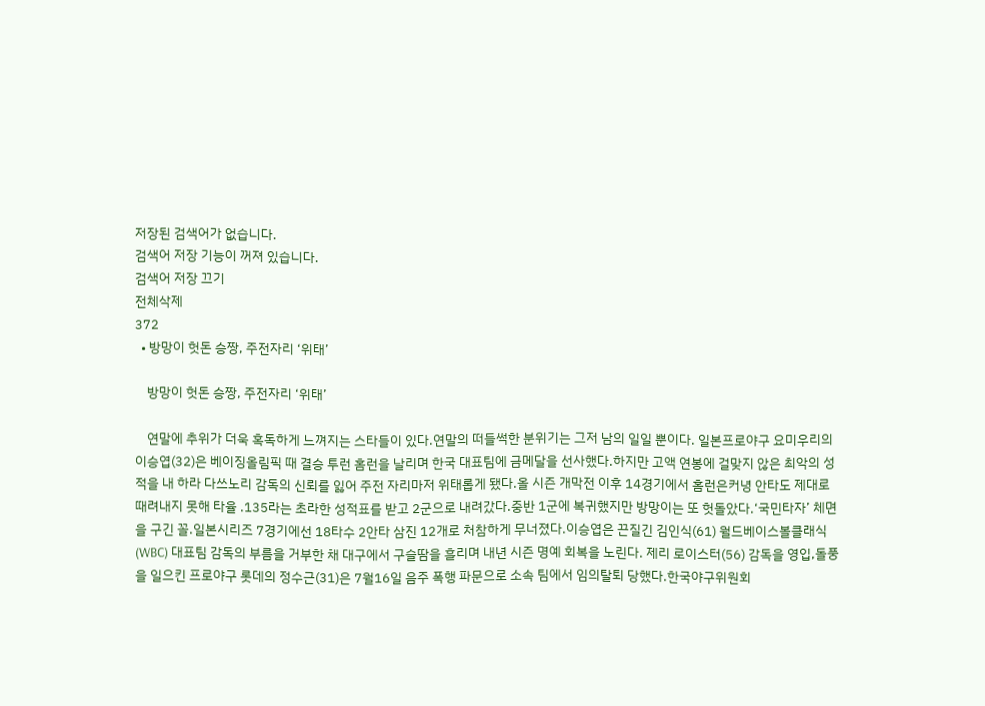저장된 검색어가 없습니다.
검색어 저장 기능이 꺼져 있습니다.
검색어 저장 끄기
전체삭제
372
  • 방망이 헛돈 승짱, 주전자리 ‘위태’

    방망이 헛돈 승짱, 주전자리 ‘위태’

    연말에 추위가 더욱 혹독하게 느껴지는 스타들이 있다.연말의 떠들썩한 분위기는 그저 남의 일일 뿐이다. 일본프로야구 요미우리의 이승엽(32)은 베이징올림픽 때 결승 투런 홈런을 날리며 한국 대표팀에 금메달을 선사했다.하지만 고액 연봉에 걸맞지 않은 최악의 성적을 내 하라 다쓰노리 감독의 신뢰를 잃어 주전 자리마저 위태롭게 됐다.올 시즌 개막전 이후 14경기에서 홈런은커녕 안타도 제대로 때려내지 못해 타율 .135라는 초라한 성적표를 받고 2군으로 내려갔다.중반 1군에 복귀했지만 방망이는 또 헛돌았다.‘국민타자’ 체면을 구긴 꼴.일본시리즈 7경기에선 18타수 2안타 삼진 12개로 처참하게 무너졌다.이승엽은 끈질긴 김인식(61) 월드베이스볼클래식(WBC) 대표팀 감독의 부름을 거부한 채 대구에서 구슬땀을 흘리며 내년 시즌 명예 회복을 노린다. 제리 로이스터(56) 감독을 영입,돌풍을 일으킨 프로야구 롯데의 정수근(31)은 7월16일 음주 폭행 파문으로 소속 팀에서 임의탈퇴 당했다.한국야구위원회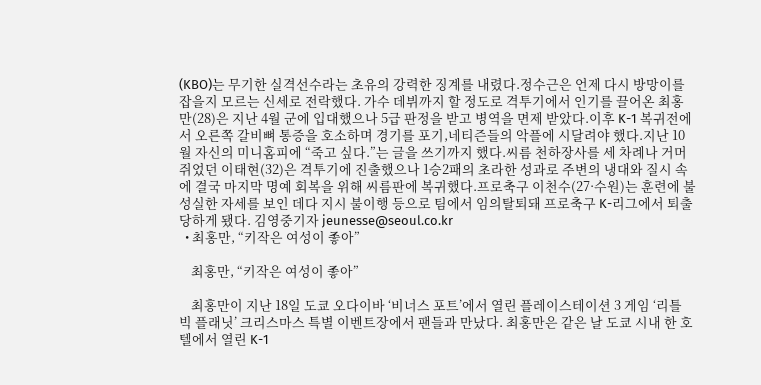(KBO)는 무기한 실격선수라는 초유의 강력한 징계를 내렸다.정수근은 언제 다시 방망이를 잡을지 모르는 신세로 전락했다. 가수 데뷔까지 할 정도로 격투기에서 인기를 끌어온 최홍만(28)은 지난 4월 군에 입대했으나 5급 판정을 받고 병역을 면제 받았다.이후 K-1 복귀전에서 오른쪽 갈비뼈 통증을 호소하며 경기를 포기,네티즌들의 악플에 시달려야 했다.지난 10월 자신의 미니홈피에 “죽고 싶다.”는 글을 쓰기까지 했다.씨름 천하장사를 세 차례나 거머쥐었던 이태현(32)은 격투기에 진출했으나 1승2패의 초라한 성과로 주변의 냉대와 질시 속에 결국 마지막 명예 회복을 위해 씨름판에 복귀했다.프로축구 이천수(27·수원)는 훈련에 불성실한 자세를 보인 데다 지시 불이행 등으로 팀에서 임의탈퇴돼 프로축구 K-리그에서 퇴출당하게 됐다. 김영중기자 jeunesse@seoul.co.kr
  • 최홍만, “키작은 여성이 좋아”

    최홍만, “키작은 여성이 좋아”

    최홍만이 지난 18일 도쿄 오다이바 ‘비너스 포트’에서 열린 플레이스테이션 3 게임 ‘리틀 빅 플래닛’ 크리스마스 특별 이벤트장에서 팬들과 만났다. 최홍만은 같은 날 도쿄 시내 한 호텔에서 열린 K-1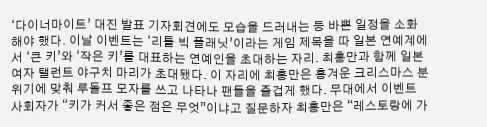‘다이너마이트’ 대진 발표 기자회견에도 모습을 드러내는 등 바쁜 일정을 소화해야 했다. 이날 이벤트는 ‘리틀 빅 플래닛’이라는 게임 제목을 따 일본 연예계에서 ‘큰 키’와 ‘작은 키’를 대표하는 연예인을 초대하는 자리. 최홍만과 함께 일본 여자 탤런트 야구치 마리가 초대됐다. 이 자리에 최홍만은 흥겨운 크리스마스 분위기에 맞춰 루돌프 모자를 쓰고 나타나 팬들을 즐겁게 했다. 무대에서 이벤트 사회자가 “키가 커서 좋은 점은 무엇”이냐고 질문하자 최홍만은 “레스토랑에 가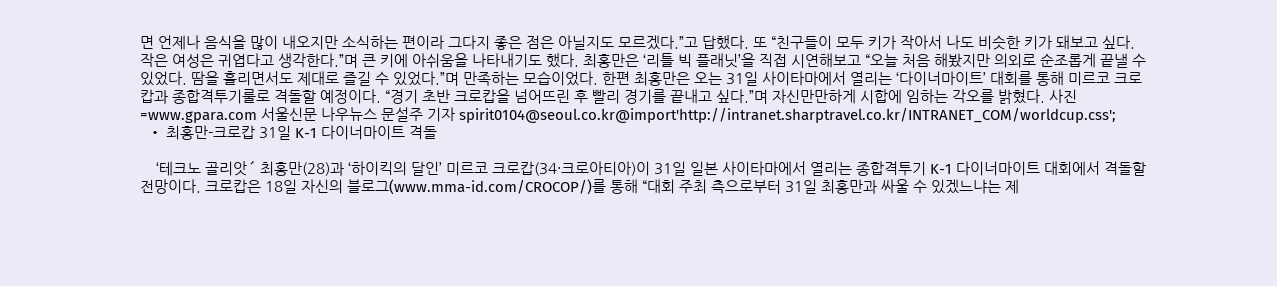면 언제나 음식을 많이 내오지만 소식하는 편이라 그다지 좋은 점은 아닐지도 모르겠다.”고 답했다. 또 “친구들이 모두 키가 작아서 나도 비슷한 키가 돼보고 싶다. 작은 여성은 귀엽다고 생각한다.”며 큰 키에 아쉬움을 나타내기도 했다. 최홍만은 ‘리틀 빅 플래닛’을 직접 시연해보고 “오늘 처음 해봤지만 의외로 순조롭게 끝낼 수 있었다. 땀을 흘리면서도 제대로 즐길 수 있었다.”며 만족하는 모습이었다. 한편 최홍만은 오는 31일 사이타마에서 열리는 ‘다이너마이트’ 대회를 통해 미르코 크로캅과 종합격투기룰로 격돌할 예정이다. “경기 초반 크로캅을 넘어뜨린 후 빨리 경기를 끝내고 싶다.”며 자신만만하게 시합에 임하는 각오를 밝혔다. 사진=www.gpara.com 서울신문 나우뉴스 문설주 기자 spirit0104@seoul.co.kr@import'http://intranet.sharptravel.co.kr/INTRANET_COM/worldcup.css';
  • 최홍만-크로캅 31일 K-1 다이너마이트 격돌

    ‘테크노 골리앗´ 최홍만(28)과 ‘하이킥의 달인’ 미르코 크로캅(34·크로아티아)이 31일 일본 사이타마에서 열리는 종합격투기 K-1 다이너마이트 대회에서 격돌할 전망이다. 크로캅은 18일 자신의 블로그(www.mma-id.com/CROCOP/)를 통해 “대회 주최 측으로부터 31일 최홍만과 싸울 수 있겠느냐는 제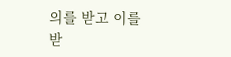의를 받고 이를 받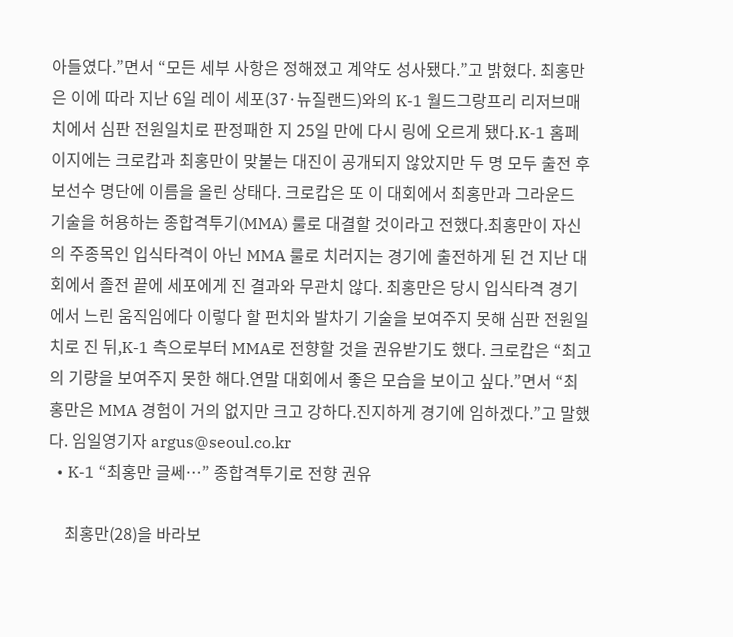아들였다.”면서 “모든 세부 사항은 정해졌고 계약도 성사됐다.”고 밝혔다. 최홍만은 이에 따라 지난 6일 레이 세포(37·뉴질랜드)와의 K-1 월드그랑프리 리저브매치에서 심판 전원일치로 판정패한 지 25일 만에 다시 링에 오르게 됐다.K-1 홈페이지에는 크로캅과 최홍만이 맞붙는 대진이 공개되지 않았지만 두 명 모두 출전 후보선수 명단에 이름을 올린 상태다. 크로캅은 또 이 대회에서 최홍만과 그라운드 기술을 허용하는 종합격투기(MMA) 룰로 대결할 것이라고 전했다.최홍만이 자신의 주종목인 입식타격이 아닌 MMA 룰로 치러지는 경기에 출전하게 된 건 지난 대회에서 졸전 끝에 세포에게 진 결과와 무관치 않다. 최홍만은 당시 입식타격 경기에서 느린 움직임에다 이렇다 할 펀치와 발차기 기술을 보여주지 못해 심판 전원일치로 진 뒤,K-1 측으로부터 MMA로 전향할 것을 권유받기도 했다. 크로캅은 “최고의 기량을 보여주지 못한 해다.연말 대회에서 좋은 모습을 보이고 싶다.”면서 “최홍만은 MMA 경험이 거의 없지만 크고 강하다.진지하게 경기에 임하겠다.”고 말했다. 임일영기자 argus@seoul.co.kr
  • K-1 “최홍만 글쎄…” 종합격투기로 전향 권유

    최홍만(28)을 바라보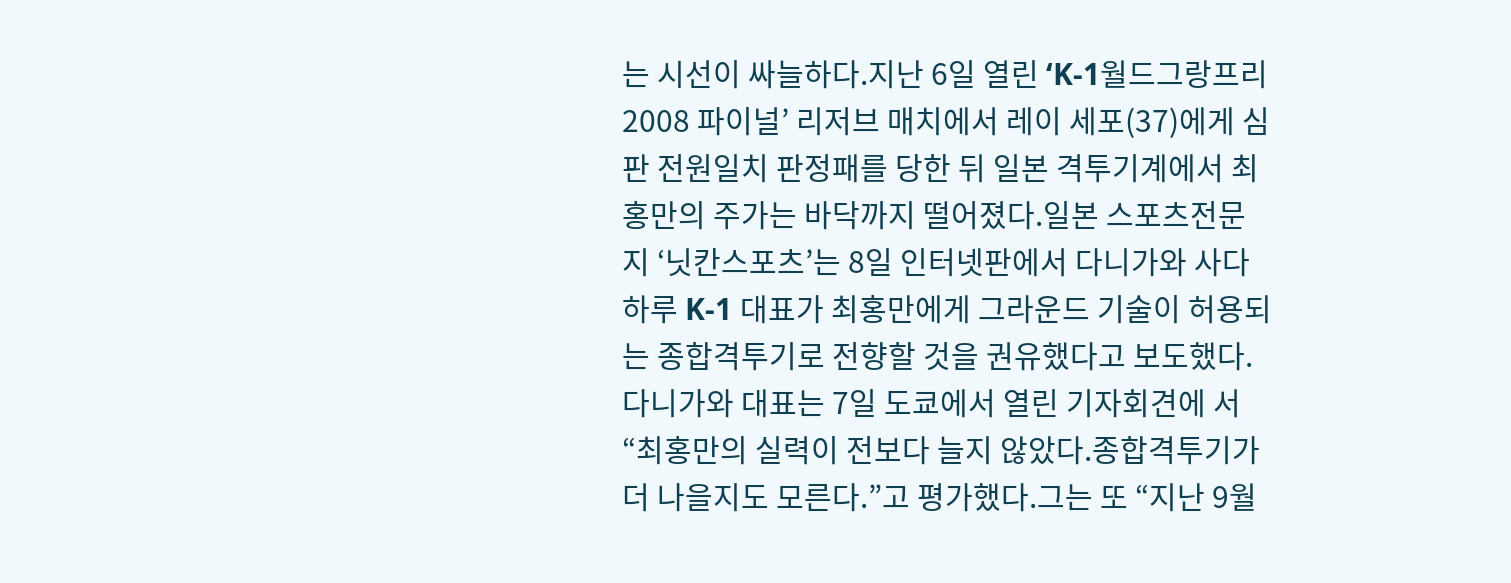는 시선이 싸늘하다.지난 6일 열린 ‘K-1월드그랑프리 2008 파이널’ 리저브 매치에서 레이 세포(37)에게 심판 전원일치 판정패를 당한 뒤 일본 격투기계에서 최홍만의 주가는 바닥까지 떨어졌다.일본 스포츠전문지 ‘닛칸스포츠’는 8일 인터넷판에서 다니가와 사다하루 K-1 대표가 최홍만에게 그라운드 기술이 허용되는 종합격투기로 전향할 것을 권유했다고 보도했다.다니가와 대표는 7일 도쿄에서 열린 기자회견에 서 “최홍만의 실력이 전보다 늘지 않았다.종합격투기가 더 나을지도 모른다.”고 평가했다.그는 또 “지난 9월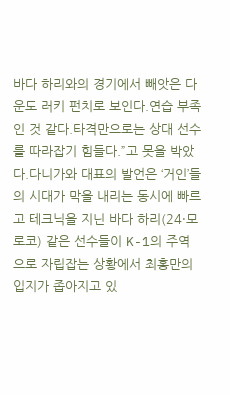바다 하리와의 경기에서 빼앗은 다운도 러키 펀치로 보인다.연습 부족인 것 같다.타격만으로는 상대 선수를 따라잡기 힘들다.”고 못을 박았다.다니가와 대표의 발언은 ‘거인’들의 시대가 막을 내리는 동시에 빠르고 테크닉을 지닌 바다 하리(24·모로코) 같은 선수들이 K-1의 주역으로 자립잡는 상황에서 최홍만의 입지가 좁아지고 있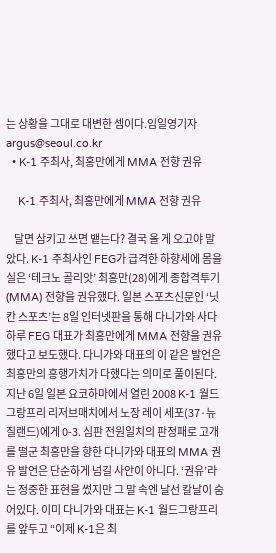는 상황을 그대로 대변한 셈이다.임일영기자 argus@seoul.co.kr
  • K-1 주최사, 최홍만에게 MMA 전향 권유

    K-1 주최사, 최홍만에게 MMA 전향 권유

    달면 삼키고 쓰면 뱉는다? 결국 올 게 오고야 말았다. K-1 주최사인 FEG가 급격한 하향세에 몸을 실은 ‘테크노 골리앗’ 최홍만(28)에게 종합격투기(MMA) 전향을 권유했다. 일본 스포츠신문인 ‘닛칸 스포츠’는 8일 인터넷판을 통해 다니가와 사다하루 FEG 대표가 최홍만에게 MMA 전향을 권유했다고 보도했다. 다니가와 대표의 이 같은 발언은 최홍만의 흥행가치가 다했다는 의미로 풀이된다. 지난 6일 일본 요코하마에서 열린 2008 K-1 월드그랑프리 리저브매치에서 노장 레이 세포(37·뉴질랜드)에게 0-3. 심판 전원일치의 판정패로 고개를 떨군 최홍만을 향한 다니가와 대표의 MMA 권유 발언은 단순하게 넘길 사안이 아니다. ‘권유’라는 정중한 표현을 썼지만 그 말 속엔 날선 칼날이 숨어있다. 이미 다니가와 대표는 K-1 월드그랑프리를 앞두고 “이제 K-1은 최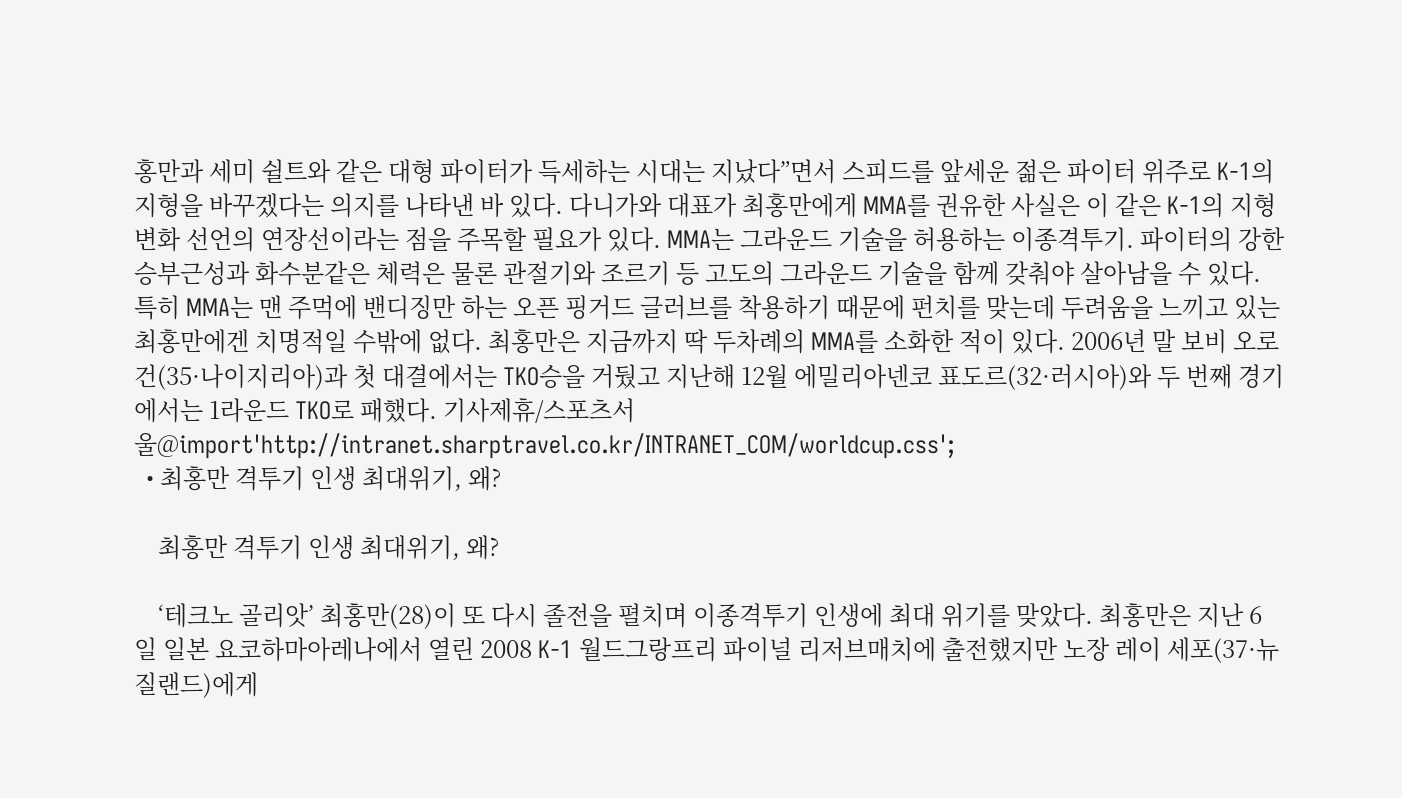홍만과 세미 쉴트와 같은 대형 파이터가 득세하는 시대는 지났다”면서 스피드를 앞세운 젊은 파이터 위주로 K-1의 지형을 바꾸겠다는 의지를 나타낸 바 있다. 다니가와 대표가 최홍만에게 MMA를 권유한 사실은 이 같은 K-1의 지형 변화 선언의 연장선이라는 점을 주목할 필요가 있다. MMA는 그라운드 기술을 허용하는 이종격투기. 파이터의 강한 승부근성과 화수분같은 체력은 물론 관절기와 조르기 등 고도의 그라운드 기술을 함께 갖춰야 살아남을 수 있다. 특히 MMA는 맨 주먹에 밴디징만 하는 오픈 핑거드 글러브를 착용하기 때문에 펀치를 맞는데 두려움을 느끼고 있는 최홍만에겐 치명적일 수밖에 없다. 최홍만은 지금까지 딱 두차례의 MMA를 소화한 적이 있다. 2006년 말 보비 오로건(35·나이지리아)과 첫 대결에서는 TKO승을 거뒀고 지난해 12월 에밀리아넨코 표도르(32·러시아)와 두 번째 경기에서는 1라운드 TKO로 패했다. 기사제휴/스포츠서울@import'http://intranet.sharptravel.co.kr/INTRANET_COM/worldcup.css';
  • 최홍만 격투기 인생 최대위기, 왜?

    최홍만 격투기 인생 최대위기, 왜?

    ‘테크노 골리앗’ 최홍만(28)이 또 다시 졸전을 펼치며 이종격투기 인생에 최대 위기를 맞았다. 최홍만은 지난 6일 일본 요코하마아레나에서 열린 2008 K-1 월드그랑프리 파이널 리저브매치에 출전했지만 노장 레이 세포(37·뉴질랜드)에게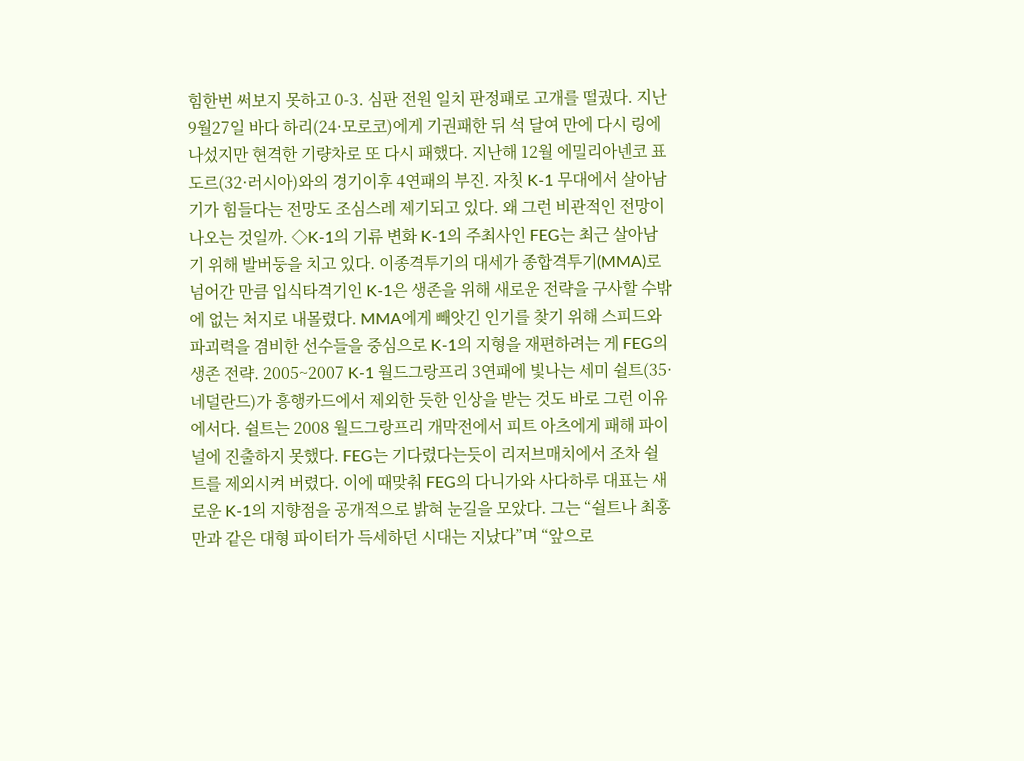힘한번 써보지 못하고 0-3. 심판 전원 일치 판정패로 고개를 떨궜다. 지난 9월27일 바다 하리(24·모로코)에게 기권패한 뒤 석 달여 만에 다시 링에 나섰지만 현격한 기량차로 또 다시 패했다. 지난해 12월 에밀리아넨코 표도르(32·러시아)와의 경기이후 4연패의 부진. 자칫 K-1 무대에서 살아남기가 힘들다는 전망도 조심스레 제기되고 있다. 왜 그런 비관적인 전망이 나오는 것일까. ◇K-1의 기류 변화 K-1의 주최사인 FEG는 최근 살아남기 위해 발버둥을 치고 있다. 이종격투기의 대세가 종합격투기(MMA)로 넘어간 만큼 입식타격기인 K-1은 생존을 위해 새로운 전략을 구사할 수밖에 없는 처지로 내몰렸다. MMA에게 빼앗긴 인기를 찾기 위해 스피드와 파괴력을 겸비한 선수들을 중심으로 K-1의 지형을 재편하려는 게 FEG의 생존 전략. 2005~2007 K-1 월드그랑프리 3연패에 빛나는 세미 쉴트(35·네덜란드)가 흥행카드에서 제외한 듯한 인상을 받는 것도 바로 그런 이유에서다. 쉴트는 2008 월드그랑프리 개막전에서 피트 아츠에게 패해 파이널에 진출하지 못했다. FEG는 기다렸다는듯이 리저브매치에서 조차 쉴트를 제외시켜 버렸다. 이에 때맞춰 FEG의 다니가와 사다하루 대표는 새로운 K-1의 지향점을 공개적으로 밝혀 눈길을 모았다. 그는 “쉴트나 최홍만과 같은 대형 파이터가 득세하던 시대는 지났다”며 “앞으로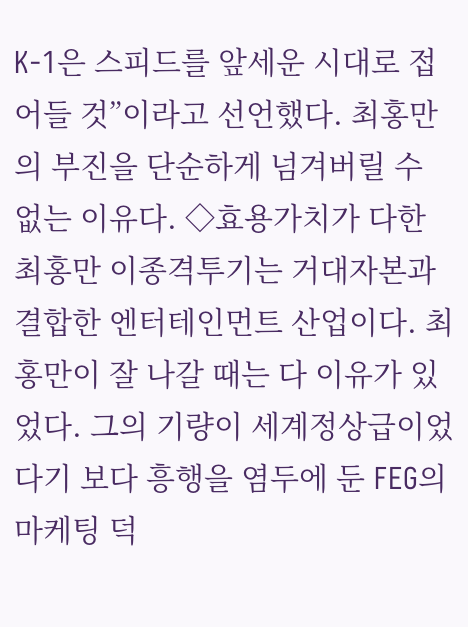K-1은 스피드를 앞세운 시대로 접어들 것”이라고 선언했다. 최홍만의 부진을 단순하게 넘겨버릴 수 없는 이유다. ◇효용가치가 다한 최홍만 이종격투기는 거대자본과 결합한 엔터테인먼트 산업이다. 최홍만이 잘 나갈 때는 다 이유가 있었다. 그의 기량이 세계정상급이었다기 보다 흥행을 염두에 둔 FEG의 마케팅 덕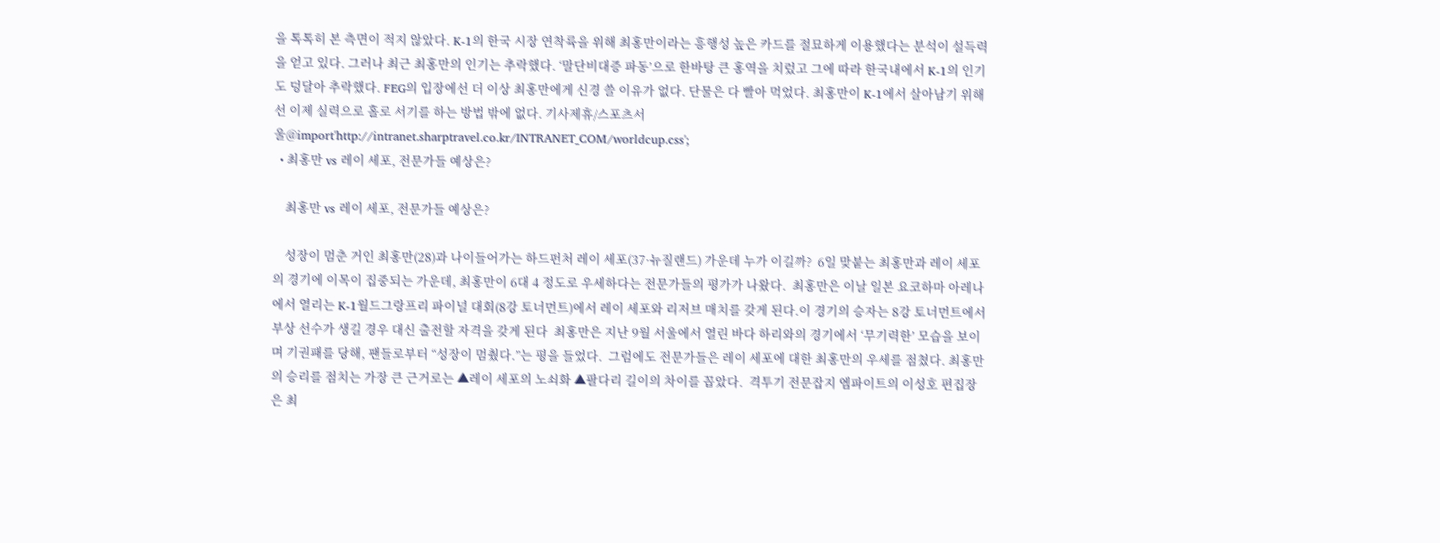을 톡톡히 본 측면이 적지 않았다. K-1의 한국 시장 연착륙을 위해 최홍만이라는 흥행성 높은 카드를 절묘하게 이용했다는 분석이 설득력을 얻고 있다. 그러나 최근 최홍만의 인기는 추락했다. ‘말단비대증 파동’으로 한바탕 큰 홍역을 치렀고 그에 따라 한국내에서 K-1의 인기도 덩달아 추락했다. FEG의 입장에선 더 이상 최홍만에게 신경 쓸 이유가 없다. 단물은 다 빨아 먹었다. 최홍만이 K-1에서 살아남기 위해선 이제 실력으로 홀로 서기를 하는 방법 밖에 없다. 기사제휴/스포츠서울@import'http://intranet.sharptravel.co.kr/INTRANET_COM/worldcup.css';
  • 최홍만 vs 레이 세포, 전문가들 예상은?

    최홍만 vs 레이 세포, 전문가들 예상은?

    성장이 멈춘 거인 최홍만(28)과 나이들어가는 하드펀처 레이 세포(37·뉴질랜드) 가운데 누가 이길까?  6일 맞붙는 최홍만과 레이 세포의 경기에 이목이 집중되는 가운데, 최홍만이 6대 4 정도로 우세하다는 전문가들의 평가가 나왔다.  최홍만은 이날 일본 요코하마 아레나에서 열리는 K-1월드그랑프리 파이널 대회(8강 토너먼트)에서 레이 세포와 리저브 매치를 갖게 된다.이 경기의 승자는 8강 토너먼트에서 부상 선수가 생길 경우 대신 출전할 자격을 갖게 된다  최홍만은 지난 9월 서울에서 열린 바다 하리와의 경기에서 ‘무기력한’ 모습을 보이며 기권패를 당해, 팬들로부터 “성장이 멈췄다.”는 평을 들었다.  그럼에도 전문가들은 레이 세포에 대한 최홍만의 우세를 점쳤다. 최홍만의 승리를 점치는 가장 큰 근거로는 ▲레이 세포의 노쇠화 ▲팔다리 길이의 차이를 꼽았다.  격투기 전문잡지 엠파이트의 이성호 편집장은 최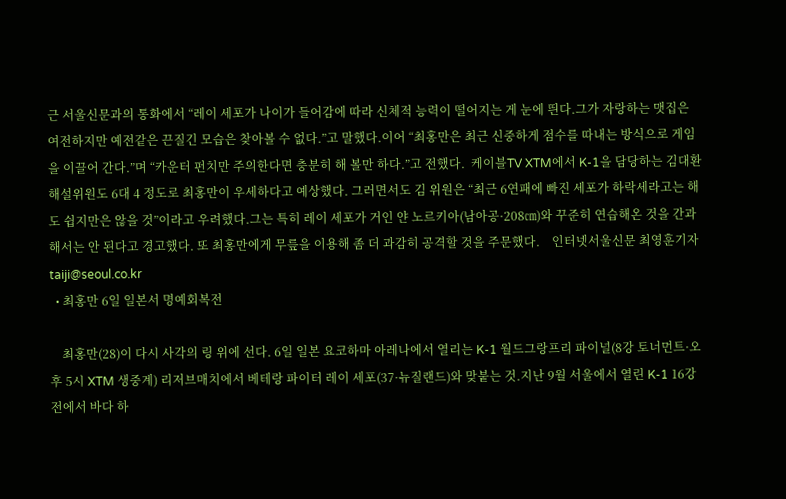근 서울신문과의 통화에서 “레이 세포가 나이가 들어감에 따라 신체적 능력이 떨어지는 게 눈에 띈다.그가 자랑하는 맷집은 여전하지만 예전같은 끈질긴 모습은 찾아볼 수 없다.”고 말했다.이어 “최홍만은 최근 신중하게 점수를 따내는 방식으로 게임을 이끌어 간다.”며 “카운터 펀치만 주의한다면 충분히 해 볼만 하다.”고 전했다.  케이블TV XTM에서 K-1을 담당하는 김대환 해설위원도 6대 4 정도로 최홍만이 우세하다고 예상했다. 그러면서도 김 위원은 “최근 6연패에 빠진 세포가 하락세라고는 해도 쉽지만은 않을 것”이라고 우려했다.그는 특히 레이 세포가 거인 얀 노르키아(남아공·208㎝)와 꾸준히 연습해온 것을 간과해서는 안 된다고 경고했다. 또 최홍만에게 무릎을 이용해 좀 더 과감히 공격할 것을 주문했다.    인터넷서울신문 최영훈기자 taiji@seoul.co.kr
  • 최홍만 6일 일본서 명예회복전

    최홍만(28)이 다시 사각의 링 위에 선다. 6일 일본 요코하마 아레나에서 열리는 K-1 월드그랑프리 파이널(8강 토너먼트·오후 5시 XTM 생중계) 리저브매치에서 베테랑 파이터 레이 세포(37·뉴질랜드)와 맞붙는 것.지난 9월 서울에서 열린 K-1 16강전에서 바다 하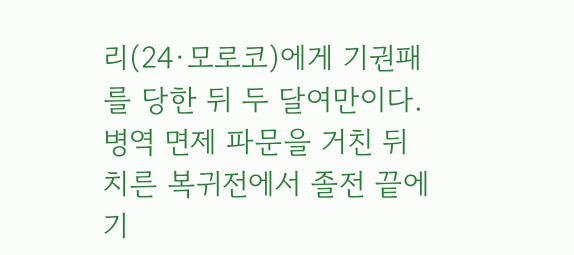리(24·모로코)에게 기권패를 당한 뒤 두 달여만이다. 병역 면제 파문을 거친 뒤 치른 복귀전에서 졸전 끝에 기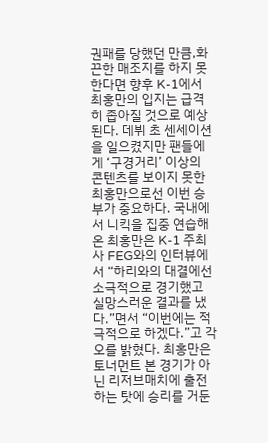권패를 당했던 만큼,화끈한 매조지를 하지 못 한다면 향후 K-1에서 최홍만의 입지는 급격히 좁아질 것으로 예상된다. 데뷔 초 센세이션을 일으켰지만 팬들에게 ‘구경거리’ 이상의 콘텐츠를 보이지 못한 최홍만으로선 이번 승부가 중요하다. 국내에서 니킥을 집중 연습해온 최홍만은 K-1 주최사 FEG와의 인터뷰에서 “하리와의 대결에선 소극적으로 경기했고 실망스러운 결과를 냈다.”면서 “이번에는 적극적으로 하겠다.”고 각오를 밝혔다. 최홍만은 토너먼트 본 경기가 아닌 리저브매치에 출전하는 탓에 승리를 거둔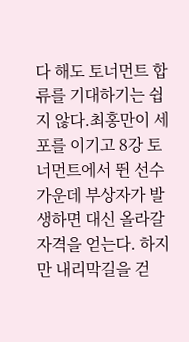다 해도 토너먼트 합류를 기대하기는 쉽지 않다.최홍만이 세포를 이기고 8강 토너먼트에서 뛴 선수 가운데 부상자가 발생하면 대신 올라갈 자격을 얻는다. 하지만 내리막길을 걷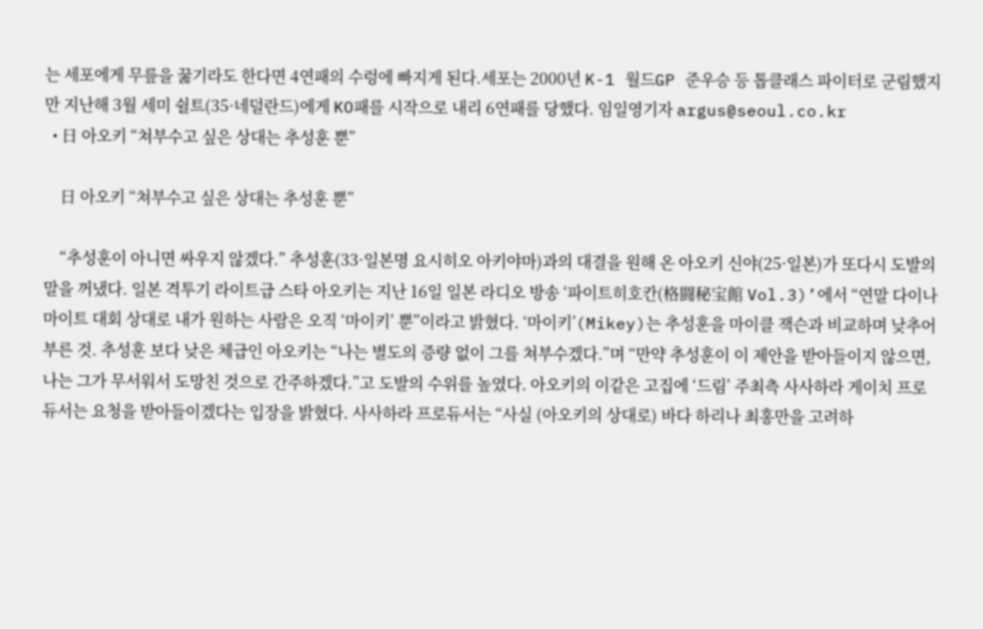는 세포에게 무릎을 꿇기라도 한다면 4연패의 수렁에 빠지게 된다.세포는 2000년 K-1 월드GP 준우승 등 톱클래스 파이터로 군림했지만 지난해 3월 세미 쉴트(35·네덜란드)에게 KO패를 시작으로 내리 6연패를 당했다. 임일영기자 argus@seoul.co.kr
  • 日 아오키 “쳐부수고 싶은 상대는 추성훈 뿐”

    日 아오키 “쳐부수고 싶은 상대는 추성훈 뿐”

    “추성훈이 아니면 싸우지 않겠다.” 추성훈(33·일본명 요시히오 아키야마)과의 대결을 원해 온 아오키 신야(25·일본)가 또다시 도발의 말을 꺼냈다. 일본 격투기 라이트급 스타 아오키는 지난 16일 일본 라디오 방송 ‘파이트히호칸(格闘秘宝館 Vol.3)’에서 “연말 다이나마이트 대회 상대로 내가 원하는 사람은 오직 ‘마이키’ 뿐”이라고 밝혔다. ‘마이키’(Mikey)는 추성훈을 마이클 잭슨과 비교하며 낮추어 부른 것. 추성훈 보다 낮은 체급인 아오키는 “나는 별도의 증량 없이 그를 쳐부수겠다.”며 “만약 추성훈이 이 제안을 받아들이지 않으면, 나는 그가 무서워서 도망친 것으로 간주하겠다.”고 도발의 수위를 높였다. 아오키의 이같은 고집에 ‘드림’ 주최측 사사하라 게이치 프로듀서는 요청을 받아들이겠다는 입장을 밝혔다. 사사하라 프로듀서는 “사실 (아오키의 상대로) 바다 하리나 최홍만을 고려하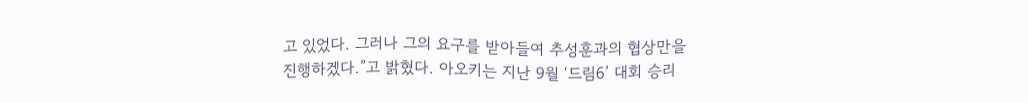고 있었다. 그러나 그의 요구를 받아들여 추성훈과의 협상만을 진행하겠다.”고 밝혔다. 아오키는 지난 9월 ‘드림6’ 대회 승리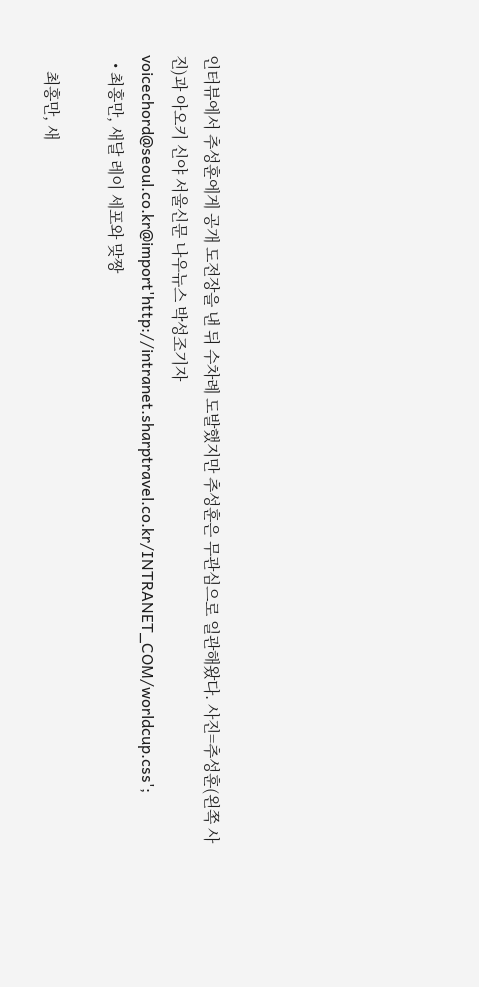인터뷰에서 추성훈에게 공개 도전장을 낸 뒤 수차례 도발했지만 추성훈은 무관심으로 일관해왔다. 사진=추성훈(왼쪽 사진)과 아오키 신야 서울신문 나우뉴스 박성조기자 voicechord@seoul.co.kr@import'http://intranet.sharptravel.co.kr/INTRANET_COM/worldcup.css';
  • 최홍만, 새달 레이 세포와 맞짱

    최홍만, 새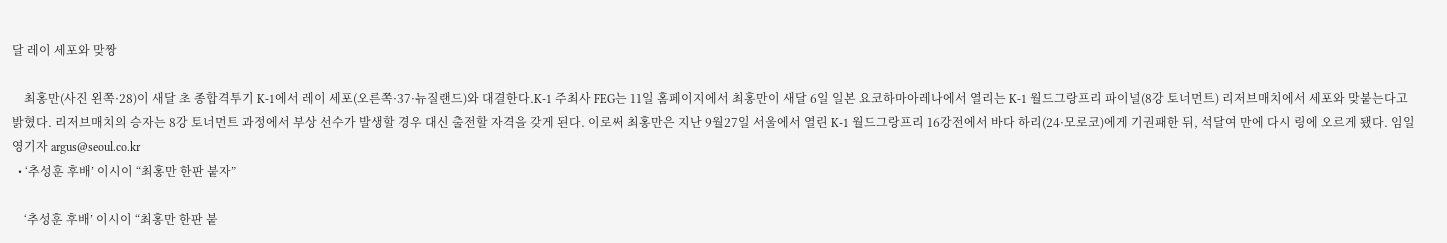달 레이 세포와 맞짱

    최홍만(사진 왼쪽·28)이 새달 초 종합격투기 K-1에서 레이 세포(오른쪽·37·뉴질랜드)와 대결한다.K-1 주최사 FEG는 11일 홈페이지에서 최홍만이 새달 6일 일본 요코하마아레나에서 열리는 K-1 월드그랑프리 파이널(8강 토너먼트) 리저브매치에서 세포와 맞붙는다고 밝혔다. 리저브매치의 승자는 8강 토너먼트 과정에서 부상 선수가 발생할 경우 대신 출전할 자격을 갖게 된다. 이로써 최홍만은 지난 9월27일 서울에서 열린 K-1 월드그랑프리 16강전에서 바다 하리(24·모로코)에게 기권패한 뒤, 석달여 만에 다시 링에 오르게 됐다. 임일영기자 argus@seoul.co.kr
  • ‘추성훈 후배’ 이시이 “최홍만 한판 붙자”

    ‘추성훈 후배’ 이시이 “최홍만 한판 붙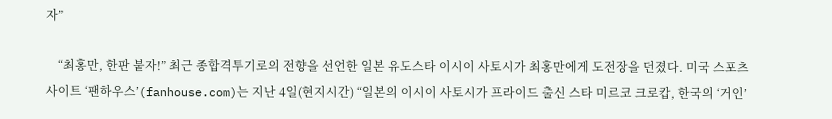자”

    “최홍만, 한판 붙자!” 최근 종합격투기로의 전향을 선언한 일본 유도스타 이시이 사토시가 최홍만에게 도전장을 던졌다. 미국 스포츠 사이트 ‘팬하우스’(fanhouse.com)는 지난 4일(현지시간) “일본의 이시이 사토시가 프라이드 출신 스타 미르코 크로캅, 한국의 ‘거인’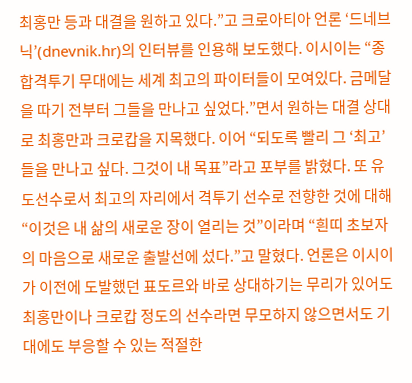최홍만 등과 대결을 원하고 있다.”고 크로아티아 언론 ‘드네브닉’(dnevnik.hr)의 인터뷰를 인용해 보도했다. 이시이는 “종합격투기 무대에는 세계 최고의 파이터들이 모여있다. 금메달을 따기 전부터 그들을 만나고 싶었다.”면서 원하는 대결 상대로 최홍만과 크로캅을 지목했다. 이어 “되도록 빨리 그 ‘최고’들을 만나고 싶다. 그것이 내 목표”라고 포부를 밝혔다. 또 유도선수로서 최고의 자리에서 격투기 선수로 전향한 것에 대해 “이것은 내 삶의 새로운 장이 열리는 것”이라며 “흰띠 초보자의 마음으로 새로운 출발선에 섰다.”고 말혔다. 언론은 이시이가 이전에 도발했던 표도르와 바로 상대하기는 무리가 있어도 최홍만이나 크로캅 정도의 선수라면 무모하지 않으면서도 기대에도 부응할 수 있는 적절한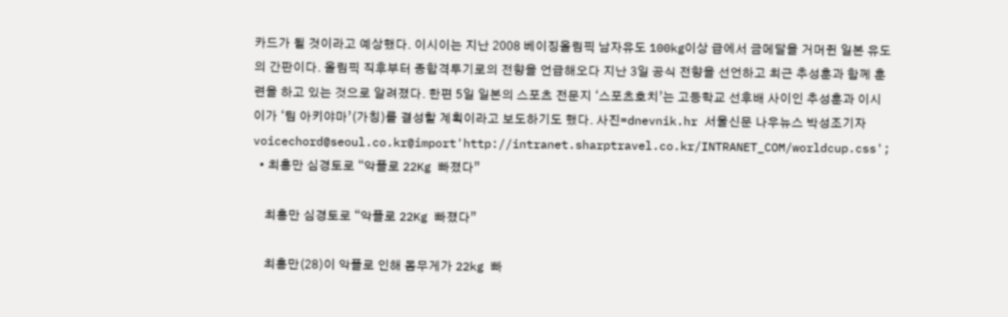카드가 될 것이라고 예상했다. 이시이는 지난 2008 베이징올림픽 남자유도 100kg이상 급에서 금메달을 거머쥔 일본 유도의 간판이다. 올림픽 직후부터 종합격투기로의 전향을 언급해오다 지난 3일 공식 전향을 선언하고 최근 추성훈과 함께 훈련을 하고 있는 것으로 알려졌다. 한편 5일 일본의 스포츠 전문지 ‘스포츠호치’는 고등학교 선후배 사이인 추성훈과 이시이가 ‘팀 아키야마’(가칭)를 결성할 계획이라고 보도하기도 했다. 사진=dnevnik.hr 서울신문 나우뉴스 박성조기자 voicechord@seoul.co.kr@import'http://intranet.sharptravel.co.kr/INTRANET_COM/worldcup.css';
  • 최홍만 심경토로 “악플로 22Kg 빠졌다”

    최홍만 심경토로 “악플로 22Kg 빠졌다”

    최홍만(28)이 악플로 인해 몸무게가 22kg 빠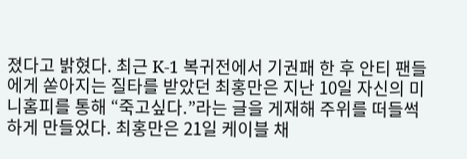졌다고 밝혔다. 최근 K-1 복귀전에서 기권패 한 후 안티 팬들에게 쏟아지는 질타를 받았던 최홍만은 지난 10일 자신의 미니홈피를 통해 “죽고싶다.”라는 글을 게재해 주위를 떠들썩하게 만들었다. 최홍만은 21일 케이블 채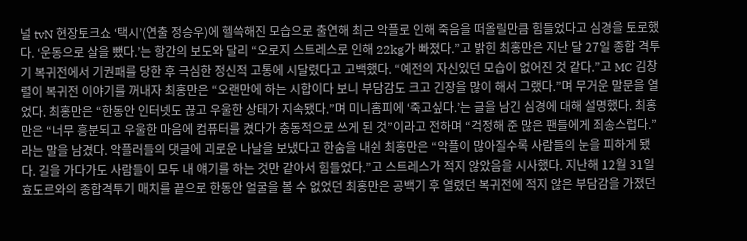널 tvN 현장토크쇼 ‘택시’(연출 정승우)에 헬쓱해진 모습으로 출연해 최근 악플로 인해 죽음을 떠올릴만큼 힘들었다고 심경을 토로했다. ‘운동으로 살을 뺐다.’는 항간의 보도와 달리 “오로지 스트레스로 인해 22kg가 빠졌다.”고 밝힌 최홍만은 지난 달 27일 종합 격투기 복귀전에서 기권패를 당한 후 극심한 정신적 고통에 시달렸다고 고백했다. “예전의 자신있던 모습이 없어진 것 같다.”고 MC 김창렬이 복귀전 이야기를 꺼내자 최홍만은 “오랜만에 하는 시합이다 보니 부담감도 크고 긴장을 많이 해서 그랬다.”며 무거운 말문을 열었다. 최홍만은 “한동안 인터넷도 끊고 우울한 상태가 지속됐다.”며 미니홈피에 ‘죽고싶다.’는 글을 남긴 심경에 대해 설명했다. 최홍만은 “너무 흥분되고 우울한 마음에 컴퓨터를 켰다가 충동적으로 쓰게 된 것”이라고 전하며 “걱정해 준 많은 팬들에게 죄송스럽다.”라는 말을 남겼다. 악플러들의 댓글에 괴로운 나날을 보냈다고 한숨을 내쉰 최홍만은 “악플이 많아질수록 사람들의 눈을 피하게 됐다. 길을 가다가도 사람들이 모두 내 얘기를 하는 것만 같아서 힘들었다.”고 스트레스가 적지 않았음을 시사했다. 지난해 12월 31일 효도르와의 종합격투기 매치를 끝으로 한동안 얼굴을 볼 수 없었던 최홍만은 공백기 후 열렸던 복귀전에 적지 않은 부담감을 가졌던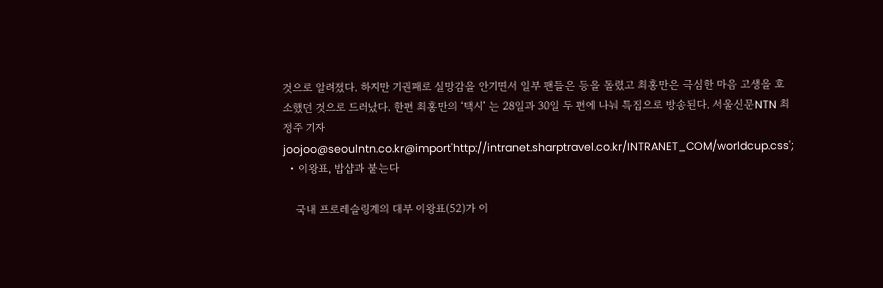것으로 알려졌다. 하지만 기권패로 실망감을 안기면서 일부 팬들은 등을 돌렸고 최홍만은 극심한 마음 고생을 호소했던 것으로 드러났다. 한편 최홍만의 ‘택시’ 는 28일과 30일 두 편에 나눠 특집으로 방송된다. 서울신문NTN 최정주 기자 joojoo@seoulntn.co.kr@import'http://intranet.sharptravel.co.kr/INTRANET_COM/worldcup.css';
  • 이왕표, 밥샵과 붙는다

    국내 프로레슬링계의 대부 이왕표(52)가 이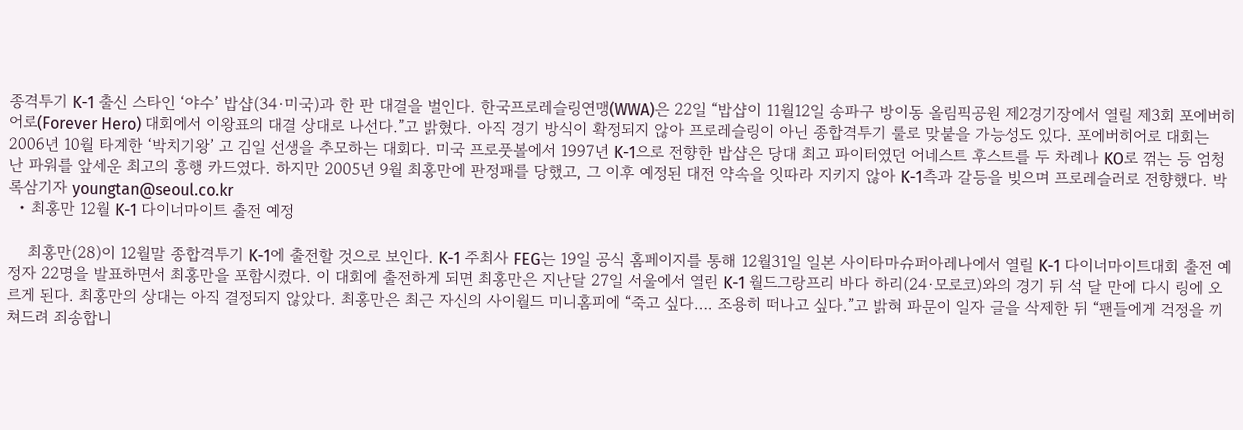종격투기 K-1 출신 스타인 ‘야수’ 밥샵(34·미국)과 한 판 대결을 벌인다. 한국프로레슬링연맹(WWA)은 22일 “밥샵이 11월12일 송파구 방이동 올림픽공원 제2경기장에서 열릴 제3회 포에버히어로(Forever Hero) 대회에서 이왕표의 대결 상대로 나선다.”고 밝혔다. 아직 경기 방식이 확정되지 않아 프로레슬링이 아닌 종합격투기 룰로 맞붙을 가능성도 있다. 포에버히어로 대회는 2006년 10월 타계한 ‘박치기왕’ 고 김일 선생을 추모하는 대회다. 미국 프로풋볼에서 1997년 K-1으로 전향한 밥샵은 당대 최고 파이터였던 어네스트 후스트를 두 차례나 KO로 꺾는 등 엄청난 파워를 앞세운 최고의 흥행 카드였다. 하지만 2005년 9월 최홍만에 판정패를 당했고, 그 이후 예정된 대전 약속을 잇따라 지키지 않아 K-1측과 갈등을 빚으며 프로레슬러로 전향했다. 박록삼기자 youngtan@seoul.co.kr
  • 최홍만 12월 K-1 다이너마이트 출전 예정

    최홍만(28)이 12월말 종합격투기 K-1에 출전할 것으로 보인다. K-1 주최사 FEG는 19일 공식 홈페이지를 통해 12월31일 일본 사이타마슈퍼아레나에서 열릴 K-1 다이너마이트대회 출전 예정자 22명을 발표하면서 최홍만을 포함시켰다. 이 대회에 출전하게 되면 최홍만은 지난달 27일 서울에서 열린 K-1 월드그랑프리 바다 하리(24·모로코)와의 경기 뒤 석 달 만에 다시 링에 오르게 된다. 최홍만의 상대는 아직 결정되지 않았다. 최홍만은 최근 자신의 사이월드 미니홈피에 “죽고 싶다…. 조용히 떠나고 싶다.”고 밝혀 파문이 일자 글을 삭제한 뒤 “팬들에게 걱정을 끼쳐드려 죄송합니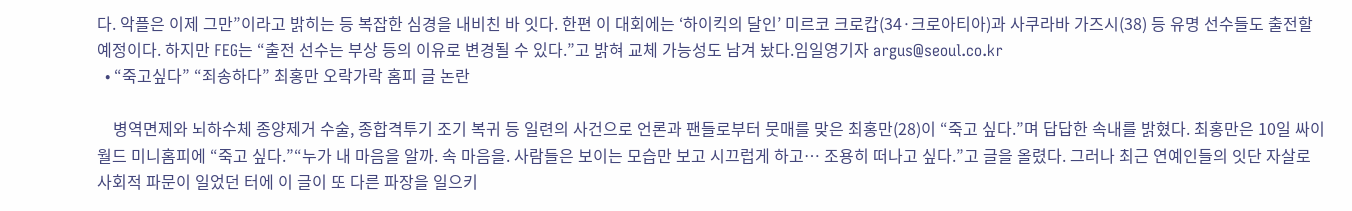다. 악플은 이제 그만”이라고 밝히는 등 복잡한 심경을 내비친 바 잇다. 한편 이 대회에는 ‘하이킥의 달인’ 미르코 크로캅(34·크로아티아)과 사쿠라바 가즈시(38) 등 유명 선수들도 출전할 예정이다. 하지만 FEG는 “출전 선수는 부상 등의 이유로 변경될 수 있다.”고 밝혀 교체 가능성도 남겨 놨다.임일영기자 argus@seoul.co.kr
  • “죽고싶다” “죄송하다” 최홍만 오락가락 홈피 글 논란

    병역면제와 뇌하수체 종양제거 수술, 종합격투기 조기 복귀 등 일련의 사건으로 언론과 팬들로부터 뭇매를 맞은 최홍만(28)이 “죽고 싶다.”며 답답한 속내를 밝혔다. 최홍만은 10일 싸이월드 미니홈피에 “죽고 싶다.”“누가 내 마음을 알까. 속 마음을. 사람들은 보이는 모습만 보고 시끄럽게 하고… 조용히 떠나고 싶다.”고 글을 올렸다. 그러나 최근 연예인들의 잇단 자살로 사회적 파문이 일었던 터에 이 글이 또 다른 파장을 일으키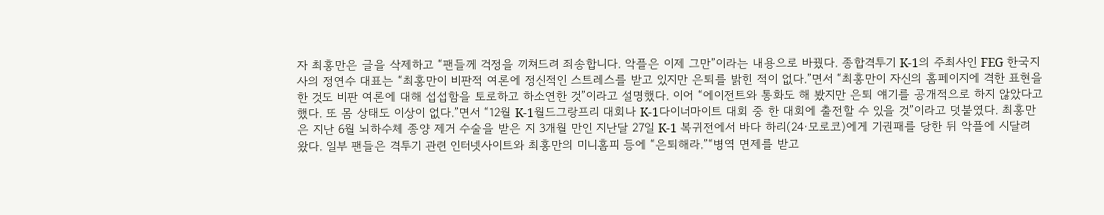자 최홍만은 글을 삭제하고 “팬들께 걱정을 끼쳐드려 죄송합니다. 악플은 이제 그만”이라는 내용으로 바꿨다. 종합격투기 K-1의 주최사인 FEG 한국지사의 정연수 대표는 “최홍만이 비판적 여론에 정신적인 스트레스를 받고 있지만 은퇴를 밝힌 적이 없다.”면서 “최홍만이 자신의 홈페이지에 격한 표현을 한 것도 비판 여론에 대해 섭섭함을 토로하고 하소연한 것”이라고 설명했다. 이어 “에이전트와 통화도 해 봤지만 은퇴 얘기를 공개적으로 하지 않았다고 했다. 또 몸 상태도 이상이 없다.”면서 “12월 K-1월드그랑프리 대회나 K-1다이너마이트 대회 중 한 대회에 출전할 수 있을 것”이라고 덧붙였다. 최홍만은 지난 6월 뇌하수체 종양 제거 수술을 받은 지 3개월 만인 지난달 27일 K-1 복귀전에서 바다 하리(24·모로코)에게 기권패를 당한 뒤 악플에 시달려 왔다. 일부 팬들은 격투기 관련 인터넷사이트와 최홍만의 미니홈피 등에 “은퇴해라.”“병역 면제를 받고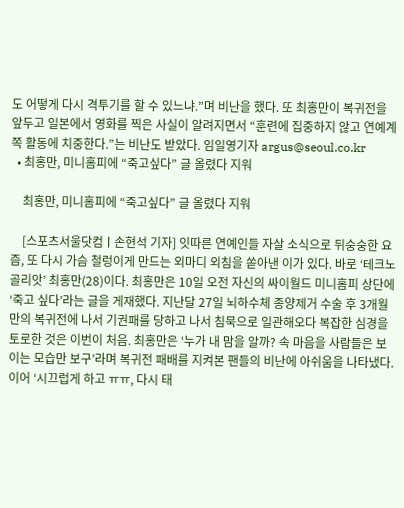도 어떻게 다시 격투기를 할 수 있느냐.”며 비난을 했다. 또 최홍만이 복귀전을 앞두고 일본에서 영화를 찍은 사실이 알려지면서 “훈련에 집중하지 않고 연예계 쪽 활동에 치중한다.”는 비난도 받았다. 임일영기자 argus@seoul.co.kr
  • 최홍만, 미니홈피에 “죽고싶다” 글 올렸다 지워

    최홍만, 미니홈피에 “죽고싶다” 글 올렸다 지워

    [스포츠서울닷컴ㅣ손현석 기자] 잇따른 연예인들 자살 소식으로 뒤숭숭한 요즘, 또 다시 가슴 철렁이게 만드는 외마디 외침을 쏟아낸 이가 있다. 바로 ‘테크노 골리앗’ 최홍만(28)이다. 최홍만은 10일 오전 자신의 싸이월드 미니홈피 상단에 ‘죽고 싶다’라는 글을 게재했다. 지난달 27일 뇌하수체 종양제거 수술 후 3개월 만의 복귀전에 나서 기권패를 당하고 나서 침묵으로 일관해오다 복잡한 심경을 토로한 것은 이번이 처음. 최홍만은 ‘누가 내 맘을 알까? 속 마음을 사람들은 보이는 모습만 보구’라며 복귀전 패배를 지켜본 팬들의 비난에 아쉬움을 나타냈다. 이어 ‘시끄럽게 하고 ㅠㅠ, 다시 태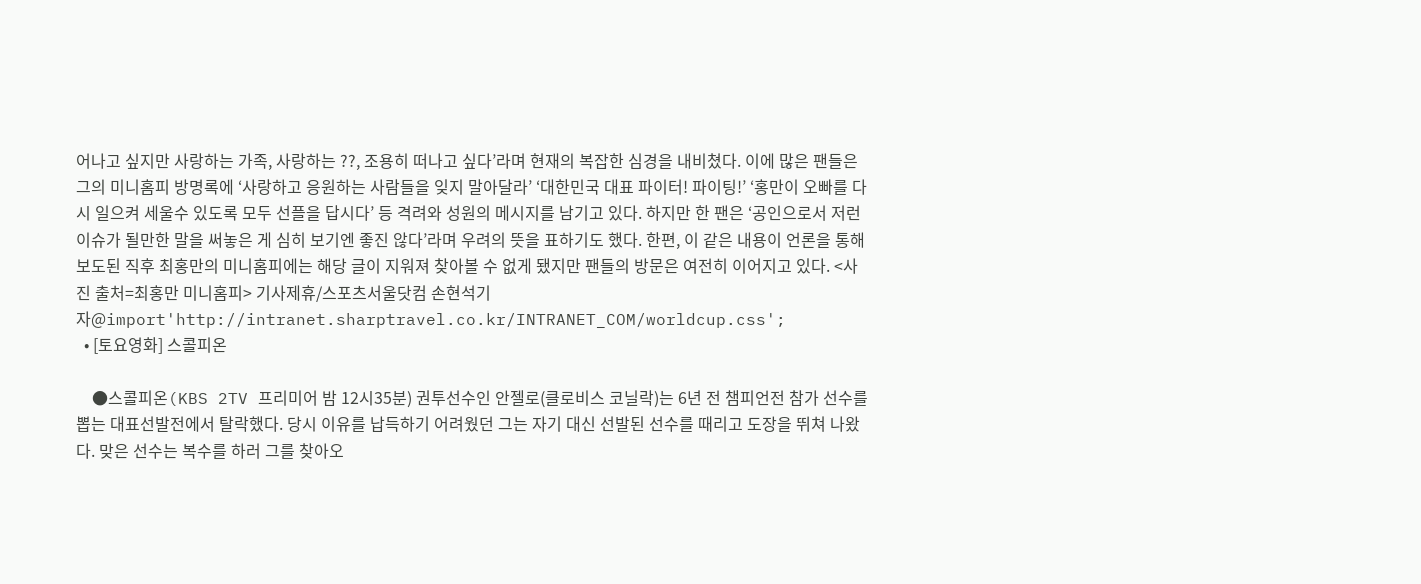어나고 싶지만 사랑하는 가족, 사랑하는 ??, 조용히 떠나고 싶다’라며 현재의 복잡한 심경을 내비쳤다. 이에 많은 팬들은 그의 미니홈피 방명록에 ‘사랑하고 응원하는 사람들을 잊지 말아달라’ ‘대한민국 대표 파이터! 파이팅!’ ‘홍만이 오빠를 다시 일으켜 세울수 있도록 모두 선플을 답시다’ 등 격려와 성원의 메시지를 남기고 있다. 하지만 한 팬은 ‘공인으로서 저런 이슈가 될만한 말을 써놓은 게 심히 보기엔 좋진 않다’라며 우려의 뜻을 표하기도 했다. 한편, 이 같은 내용이 언론을 통해 보도된 직후 최홍만의 미니홈피에는 해당 글이 지워져 찾아볼 수 없게 됐지만 팬들의 방문은 여전히 이어지고 있다. <사진 출처=최홍만 미니홈피> 기사제휴/스포츠서울닷컴 손현석기자@import'http://intranet.sharptravel.co.kr/INTRANET_COM/worldcup.css';
  • [토요영화] 스콜피온

    ●스콜피온(KBS 2TV 프리미어 밤 12시35분) 권투선수인 안젤로(클로비스 코닐락)는 6년 전 챔피언전 참가 선수를 뽑는 대표선발전에서 탈락했다. 당시 이유를 납득하기 어려웠던 그는 자기 대신 선발된 선수를 때리고 도장을 뛰쳐 나왔다. 맞은 선수는 복수를 하러 그를 찾아오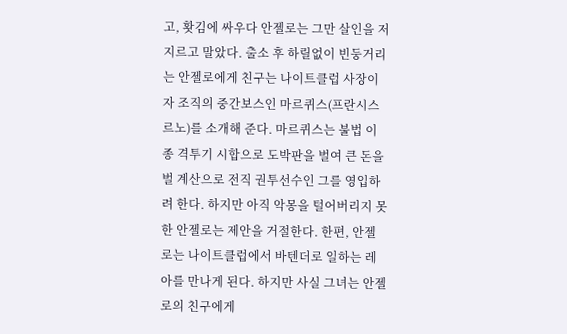고, 홧김에 싸우다 안젤로는 그만 살인을 저지르고 말았다. 출소 후 하릴없이 빈둥거리는 안젤로에게 친구는 나이트클럽 사장이자 조직의 중간보스인 마르퀴스(프란시스 르노)를 소개해 준다. 마르퀴스는 불법 이종 격투기 시합으로 도박판을 벌여 큰 돈을 벌 계산으로 전직 권투선수인 그를 영입하려 한다. 하지만 아직 악몽을 털어버리지 못한 안젤로는 제안을 거절한다. 한편, 안젤로는 나이트클럽에서 바텐더로 일하는 레아를 만나게 된다. 하지만 사실 그녀는 안젤로의 친구에게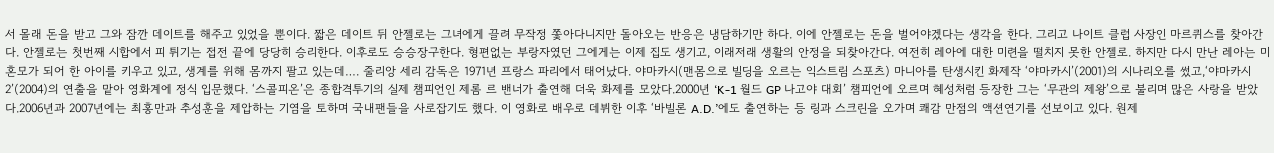서 몰래 돈을 받고 그와 잠깐 데이트를 해주고 있었을 뿐이다. 짧은 데이트 뒤 안젤로는 그녀에게 끌려 무작정 쫓아다니지만 돌아오는 반응은 냉담하기만 하다. 이에 안젤로는 돈을 벌어야겠다는 생각을 한다. 그리고 나이트 클럽 사장인 마르퀴스를 찾아간다. 안젤로는 첫번째 시합에서 피 튀기는 접전 끝에 당당히 승리한다. 이후로도 승승장구한다. 형편없는 부랑자였던 그에게는 이제 집도 생기고, 이래저래 생활의 안정을 되찾아간다. 여전히 레아에 대한 미련을 떨치지 못한 안젤로. 하지만 다시 만난 레아는 미혼모가 되어 한 아이를 키우고 있고, 생계를 위해 몸까지 팔고 있는데…. 줄리앙 세리 감독은 1971년 프랑스 파리에서 태어났다. 야마카시(맨몸으로 빌딩을 오르는 익스트림 스포츠) 마니아를 탄생시킨 화제작 ‘야마카시’(2001)의 시나리오를 썼고,‘야마카시2’(2004)의 연출을 맡아 영화계에 정식 입문했다. ‘스콜피온’은 종합격투기의 실제 챔피언인 제롬 르 밴너가 출연해 더욱 화제를 모았다.2000년 ‘K-1 월드 GP 나고야 대회’ 챔피언에 오르며 혜성처럼 등장한 그는 ‘무관의 제왕’으로 불리며 많은 사랑을 받았다.2006년과 2007년에는 최홍만과 추성훈을 제압하는 기염을 토하며 국내팬들을 사로잡기도 했다. 이 영화로 배우로 데뷔한 이후 ‘바빌론 A.D.’에도 출연하는 등 링과 스크린을 오가며 쾌감 만점의 액션연기를 선보이고 있다. 원제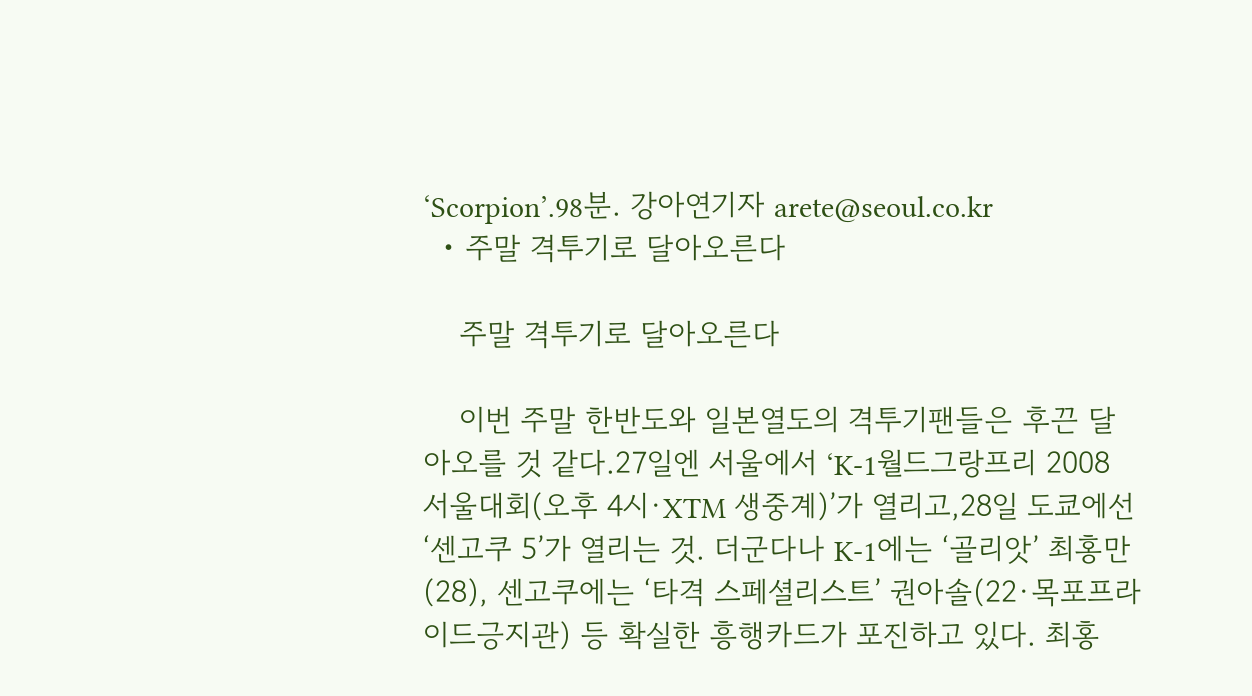‘Scorpion’.98분. 강아연기자 arete@seoul.co.kr
  • 주말 격투기로 달아오른다

    주말 격투기로 달아오른다

    이번 주말 한반도와 일본열도의 격투기팬들은 후끈 달아오를 것 같다.27일엔 서울에서 ‘K-1월드그랑프리 2008 서울대회(오후 4시·XTM 생중계)’가 열리고,28일 도쿄에선 ‘센고쿠 5’가 열리는 것. 더군다나 K-1에는 ‘골리앗’ 최홍만(28), 센고쿠에는 ‘타격 스페셜리스트’ 권아솔(22·목포프라이드긍지관) 등 확실한 흥행카드가 포진하고 있다. 최홍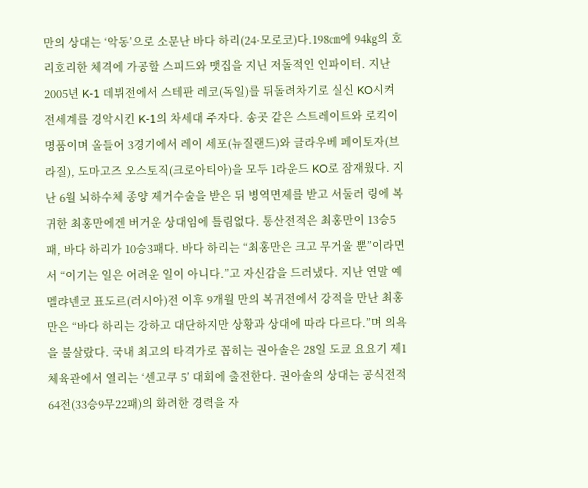만의 상대는 ‘악동’으로 소문난 바다 하리(24·모로코)다.198㎝에 94㎏의 호리호리한 체격에 가공할 스피드와 맷집을 지닌 저돌적인 인파이터. 지난 2005년 K-1 데뷔전에서 스테판 레코(독일)를 뒤돌려차기로 실신 KO시켜 전세계를 경악시킨 K-1의 차세대 주자다. 송곳 같은 스트레이트와 로킥이 명품이며 올들어 3경기에서 레이 세포(뉴질랜드)와 글라우베 페이토자(브라질), 도마고즈 오스토직(크로아티아)을 모두 1라운드 KO로 잠재웠다. 지난 6월 뇌하수체 종양 제거수술을 받은 뒤 병역면제를 받고 서둘러 링에 복귀한 최홍만에겐 버거운 상대임에 틀림없다. 통산전적은 최홍만이 13승5패, 바다 하리가 10승3패다. 바다 하리는 “최홍만은 크고 무거울 뿐”이라면서 “이기는 일은 어려운 일이 아니다.”고 자신감을 드러냈다. 지난 연말 예멜랴넨코 표도르(러시아)전 이후 9개월 만의 복귀전에서 강적을 만난 최홍만은 “바다 하리는 강하고 대단하지만 상황과 상대에 따라 다르다.”며 의욕을 불살랐다. 국내 최고의 타격가로 꼽히는 권아솔은 28일 도쿄 요요기 제1체육관에서 열리는 ‘센고쿠 5’ 대회에 출전한다. 권아솔의 상대는 공식전적 64전(33승9무22패)의 화려한 경력을 자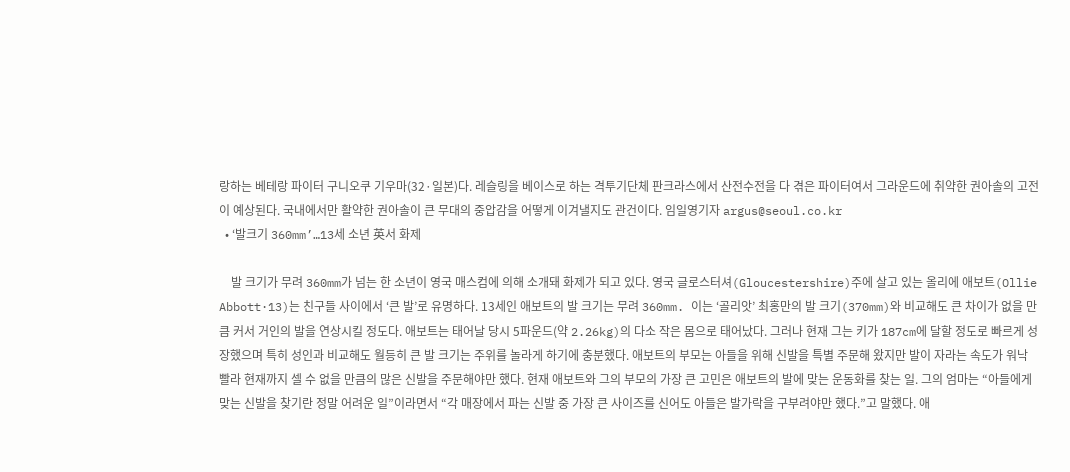랑하는 베테랑 파이터 구니오쿠 기우마(32·일본)다. 레슬링을 베이스로 하는 격투기단체 판크라스에서 산전수전을 다 겪은 파이터여서 그라운드에 취약한 권아솔의 고전이 예상된다. 국내에서만 활약한 권아솔이 큰 무대의 중압감을 어떻게 이겨낼지도 관건이다. 임일영기자 argus@seoul.co.kr
  • ‘발크기 360mm’…13세 소년 英서 화제

    발 크기가 무려 360mm가 넘는 한 소년이 영국 매스컴에 의해 소개돼 화제가 되고 있다. 영국 글로스터셔(Gloucestershire)주에 살고 있는 올리에 애보트(Ollie Abbott·13)는 친구들 사이에서 ‘큰 발’로 유명하다. 13세인 애보트의 발 크기는 무려 360mm. 이는 ‘골리앗’ 최홍만의 발 크기(370mm)와 비교해도 큰 차이가 없을 만큼 커서 거인의 발을 연상시킬 정도다. 애보트는 태어날 당시 5파운드(약 2.26kg)의 다소 작은 몸으로 태어났다. 그러나 현재 그는 키가 187cm에 달할 정도로 빠르게 성장했으며 특히 성인과 비교해도 월등히 큰 발 크기는 주위를 놀라게 하기에 충분했다. 애보트의 부모는 아들을 위해 신발을 특별 주문해 왔지만 발이 자라는 속도가 워낙 빨라 현재까지 셀 수 없을 만큼의 많은 신발을 주문해야만 했다. 현재 애보트와 그의 부모의 가장 큰 고민은 애보트의 발에 맞는 운동화를 찾는 일. 그의 엄마는 “아들에게 맞는 신발을 찾기란 정말 어려운 일”이라면서 “각 매장에서 파는 신발 중 가장 큰 사이즈를 신어도 아들은 발가락을 구부려야만 했다.”고 말했다. 애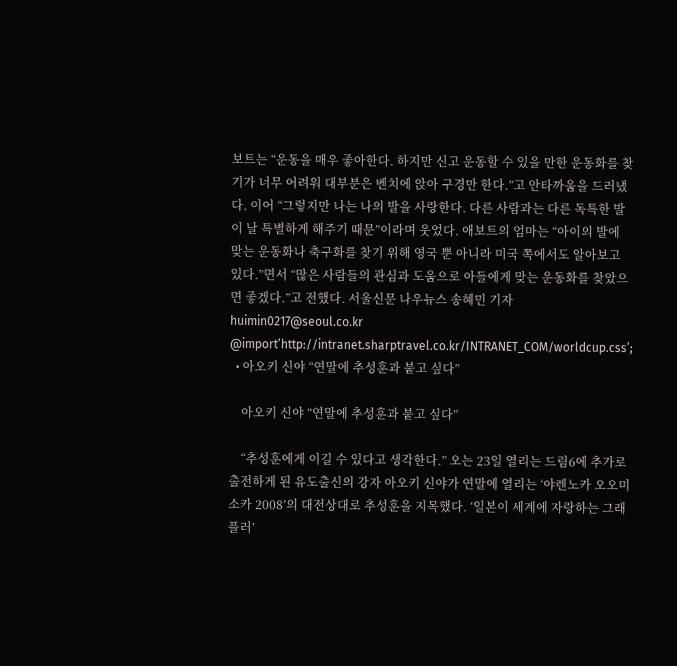보트는 “운동을 매우 좋아한다. 하지만 신고 운동할 수 있을 만한 운동화를 찾기가 너무 어려워 대부분은 벤치에 앉아 구경만 한다.”고 안타까움을 드러냈다. 이어 “그렇지만 나는 나의 발을 사랑한다. 다른 사람과는 다른 독특한 발이 날 특별하게 해주기 때문”이라며 웃었다. 애보트의 엄마는 “아이의 발에 맞는 운동화나 축구화를 찾기 위해 영국 뿐 아니라 미국 쪽에서도 알아보고 있다.”면서 “많은 사람들의 관심과 도움으로 아들에게 맞는 운동화를 찾았으면 좋겠다.”고 전했다. 서울신문 나우뉴스 송혜민 기자 huimin0217@seoul.co.kr @import’http://intranet.sharptravel.co.kr/INTRANET_COM/worldcup.css’;
  • 아오키 신야 “연말에 추성훈과 붙고 싶다”

    아오키 신야 “연말에 추성훈과 붙고 싶다”

    “추성훈에게 이길 수 있다고 생각한다.” 오는 23일 열리는 드림6에 추가로 출전하게 된 유도출신의 강자 아오키 신야가 연말에 열리는 ‘야렌노카 오오미소카 2008’의 대전상대로 추성훈을 지목했다. ‘일본이 세계에 자랑하는 그래플러’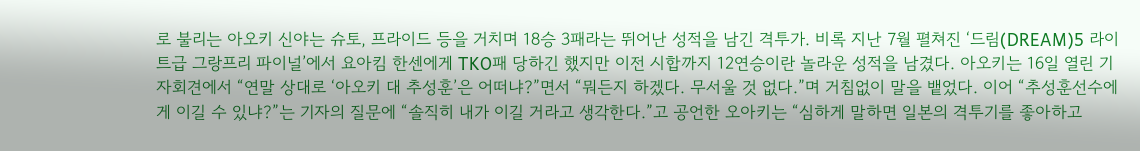로 불리는 아오키 신야는 슈토, 프라이드 등을 거치며 18승 3패라는 뛰어난 성적을 남긴 격투가. 비록 지난 7월 펼쳐진 ‘드림(DREAM)5 라이트급 그랑프리 파이널’에서 요아킴 한센에게 TKO패 당하긴 했지만 이전 시합까지 12연승이란 놀라운 성적을 남겼다. 아오키는 16일 열린 기자회견에서 “연말 상대로 ‘아오키 대 추성훈’은 어떠냐?”면서 “뭐든지 하겠다. 무서울 것 없다.”며 거침없이 말을 뱉었다. 이어 “추성훈선수에게 이길 수 있냐?”는 기자의 질문에 “솔직히 내가 이길 거라고 생각한다.”고 공언한 오아키는 “심하게 말하면 일본의 격투기를 좋아하고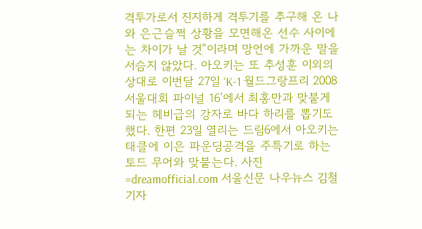격투가로서 진지하게 격투기를 추구해 온 나와 은근슬쩍 상황을 모면해온 선수 사이에는 차이가 날 것”이라며 망언에 가까운 말을 서슴지 않았다. 아오키는 또 추성훈 이외의 상대로 이번달 27일 ‘K-1 월드그랑프리 2008 서울대회 파이널 16’에서 최홍만과 맞붙게 되는 헤비급의 강자로 바다 하리를 뽑기도 했다. 한편 23일 열리는 드림6에서 아오키는 태클에 이은 파운딩공격을 주특기로 하는 토드 무어와 맞붙는다. 사진=dreamofficial.com 서울신문 나우뉴스 김철 기자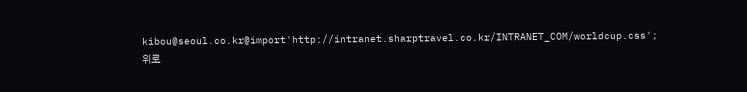kibou@seoul.co.kr@import'http://intranet.sharptravel.co.kr/INTRANET_COM/worldcup.css';
위로